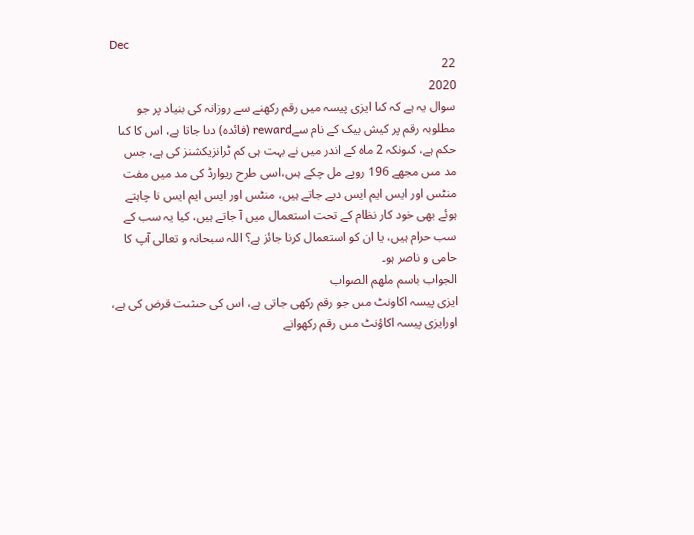Dec
22
2020
سوال یہ ہے كہ كىا ایزی پیسہ میں رقم رکھنے سے روزانہ کی بنیاد پر جو مطلوبہ رقم پر کیش بیک کے نام سےreward (فائدہ) دىا جاتا ہے، اس كا كىا حكم ہے، كىونكہ 2 ماہ کے اندر میں نے بہت ہی کم ٹرانزیکشنز کی ہے، جس مد مىں مجھے 196 روپے مل چكے ہىں،اسی طرح ریوارڈ کی مد میں مفت منٹس اور ایس ایم ایس دیے جاتے ہیں، منٹس اور ایس ایم ایس نا چاہتے ہوئے بھی خود کار نظام کے تحت استعمال میں آ جاتے ہیں، کیا یہ سب کے سب حرام ہیں، یا ان کو استعمال کرنا جائز ہے؟ اللہ سبحانہ و تعالی آپ کا حامی و ناصر ہو۔
الجواب باسم ملهم الصواب
ایزی پیسہ اکاونٹ مىں جو رقم ركھى جاتى ہے، اس كى حىثىت قرض كى ہے، اورایزی پیسہ اکاؤنٹ مىں رقم ركھوانے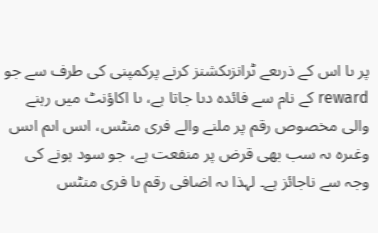پر ىا اس كے ذرىعے ٹرانزىكشنز كرنے پركمپنى کی طرف سے جو reward كے نام سے فائدہ دىا جاتا ہے، ىا اکاؤنٹ میں رہنے والی مخصوص رقم پر ملنے والے فری منٹس، اىس اىم اىس وغىرہ ىہ سب بھى قرض پر منفعت ہے، جو سود ہونے کی وجہ سے ناجائز ہے۔ لہذا ىہ اضافى رقم ىا فرى منٹس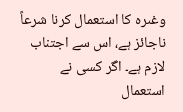وغىرہ کا استعمال كرنا شرعاً ناجائز ہے، اس سے اجتناب لازم ہے۔ اگر كسى نے استعمال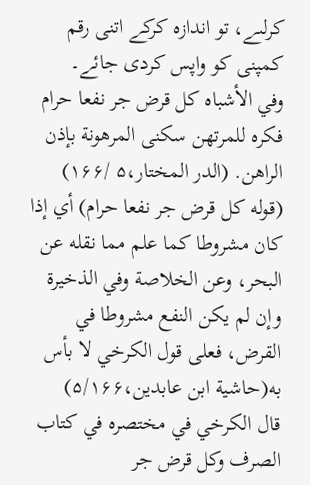كرلىے، تو اندازہ كركے اتنى رقم كمپنى كو واپس كردى جائے۔
وفي الأشباه كل قرض جر نفعا حرام فكره للمرتهن سكنى المرهونة بإذن الراهن. (الدر المختار،۵ /۱۶۶)
(قوله كل قرض جر نفعا حرام) أي إذا كان مشروطا كما علم مما نقله عن البحر، وعن الخلاصة وفي الذخيرة وإن لم يكن النفع مشروطا في القرض، فعلى قول الكرخي لا بأس به(حاشية ابن عابدين،۵/۱۶۶)
قال الكرخي في مختصره في كتاب الصرف وكل قرض جر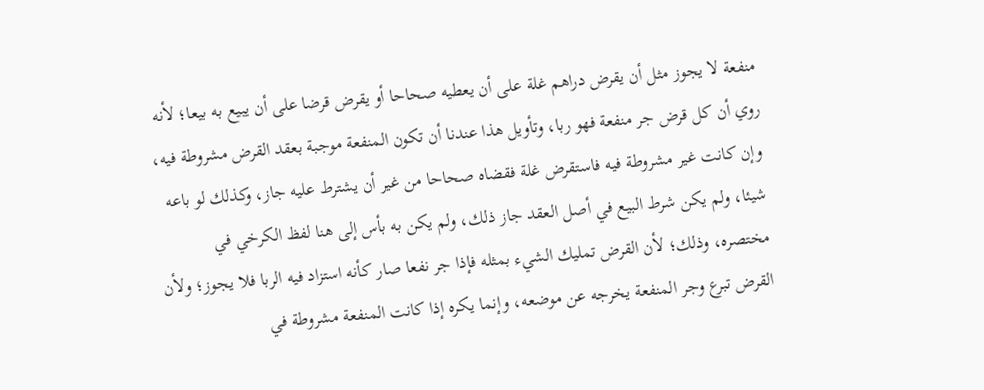منفعة لا يجوز مثل أن يقرض دراهم غلة على أن يعطيه صحاحا أو يقرض قرضا على أن يبيع به بيعا؛ لأنه روي أن كل قرض جر منفعة فهو ربا، وتأويل هذا عندنا أن تكون المنفعة موجبة بعقد القرض مشروطة فيه، وإن كانت غير مشروطة فيه فاستقرض غلة فقضاه صحاحا من غير أن يشترط عليه جاز، وكذلك لو باعه شيئا، ولم يكن شرط البيع في أصل العقد جاز ذلك، ولم يكن به بأس إلى هنا لفظ الكرخي في مختصره، وذلك؛ لأن القرض تمليك الشيء بمثله فإذا جر نفعا صار كأنه استزاد فيه الربا فلا يجوز؛ ولأن القرض تبرع وجر المنفعة يخرجه عن موضعه، وإنما يكره إذا كانت المنفعة مشروطة في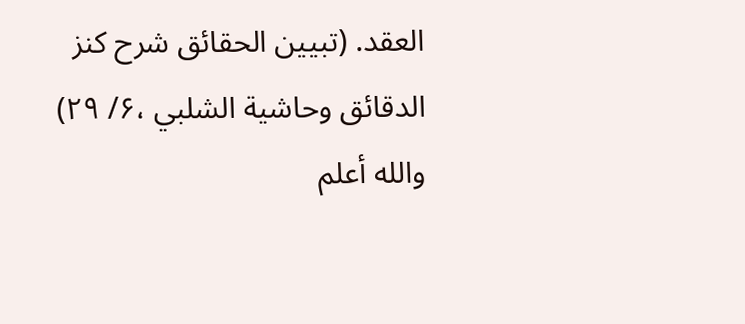العقد. (تبيين الحقائق شرح كنز الدقائق وحاشية الشلبي ،۶/ ۲۹)
والله أعلم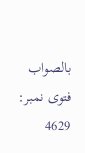بالصواب
فتوی نمبر: 4629